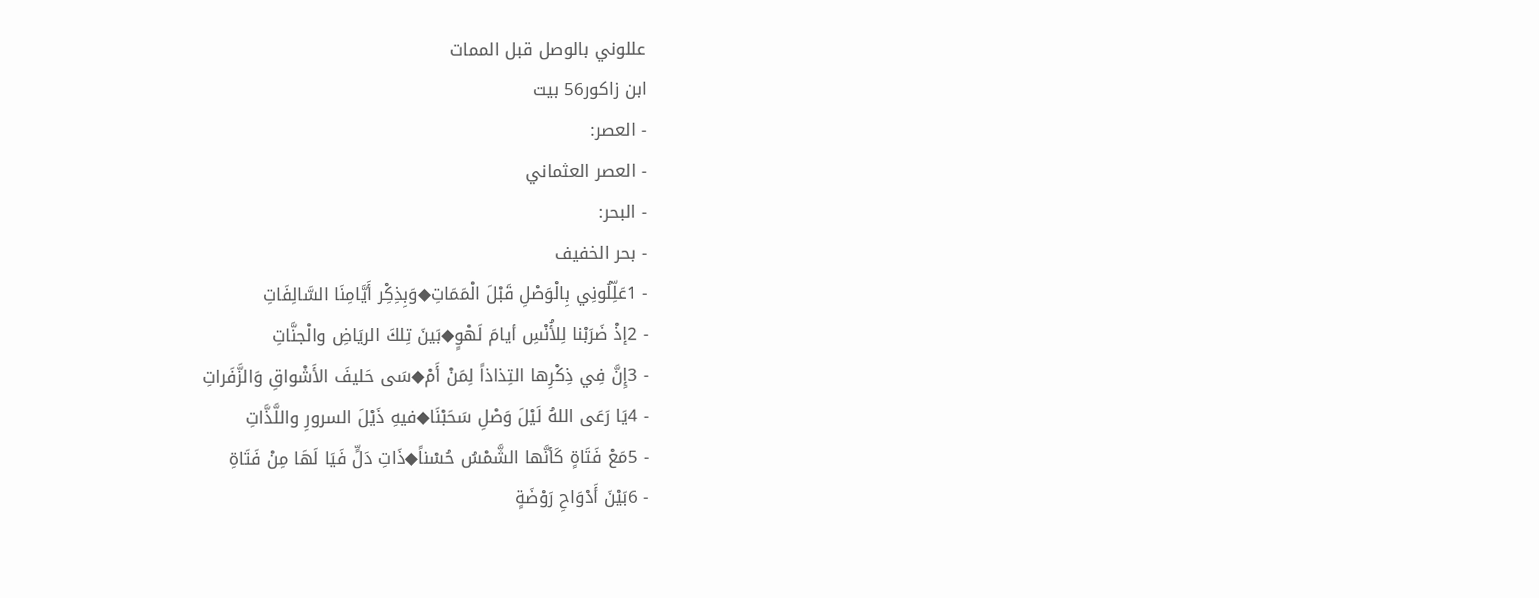عللوني بالوصل قبل الممات
ابن زاكور56 بيت
- العصر:
- العصر العثماني
- البحر:
- بحر الخفيف
- 1عَلِّلُونِي بِالْوَصْلِ قَبْلَ الْمَمَاتِ◆وَبِذِكِْر أَيَّامِنَا السَّالِفَاتِ
- 2إذْ ضَرَبْنا لِلأُنْسِ أيامَ لَهْوٍ◆بَينَ تِلكَ الريَاضِ والْجنَّاتِ
- 3إِنَّ فِي ذِكْرِها التِذاذاً لِمَنْ أَمْ◆سَى حَليفَ الأَشْواقِ وَالزَّفَراتِ
- 4يَا رَعَى اللهُ لَيْلَ وَصْلِ سَحَبْنَا◆فيهِ ذَيْلَ السرورِ واللَّذَّاتِ
- 5مَعْ فَتَاةٍ كَأنَّها الشَّمْسُ حُسْناً◆ذَاتِ دَلٍّ فَيَا لَهَا مِنْ فَتَاةِ
- 6بَيْنَ أَدْوَاحِ رَوْضَةٍ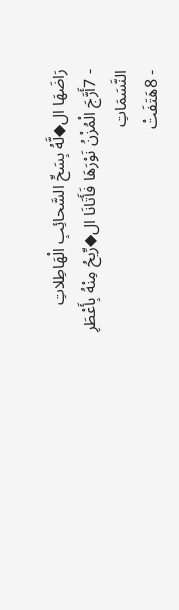رَاضَهَا ال◆لَّهُ بِسَحِّ السَّحائِبِ الْهَاطِلاتِ
- 7أَرَّجَ الْمُزْنُ نَوْرَهَا فَأَتَانَا ال◆رِّيحُ مِنْهُ بِأَعْطَرِ النَّسَمَاتِ
- 8هَتَفَتْ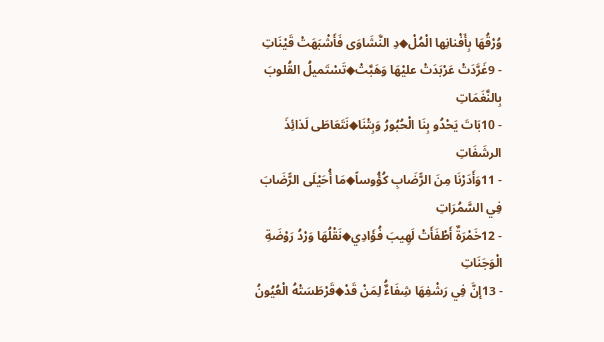وُرْقُهَا بِأَفْنانِها الْمُلْ◆دِ النَّشَاوَى فَأَشْبَهَتْ قَيْنَاتِ
- 9غَرَّدَتْ عَرْبَدَتْ عليْهَا وَهَبَّتْ◆تَسْتَميلُ القُلوبَ بِالنَّغَمَاتِ
- 10بَاتَ يَحْدُو بِنَا الْحُبُورُ وَبِتْنَا◆نَتَعَاطَى لَذائِذَ الرشَفَاتِ
- 11وَأَدَرْنَا مِنَ الرًّضَابِ كُؤُوساً◆مَا أُحَيْلَى الرًّضَابَ فِي السَّمُرَاتِ
- 12خَمْرَةٌ أَطْفَأَتْ لَهِيبَ فُؤَادِي◆نَقْلُهَا وَرْدُ رَوْضَةِ الْوَجَنَاتِ
- 13إنَّ فِي رَشْفِهَا شِفَاءٌُ لِمَنْ قَدْ◆قَرْطَسَتْهُ الْعُيُونُ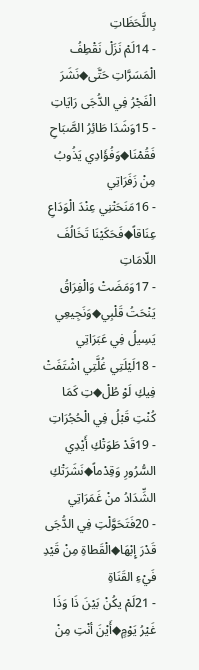بِاللَّحَظَاتِ
- 14لَمْ نَزَلْ نَقْطِفُ الْمَسَرَّاتِ حَتَّى◆نَشَرَ الْفَجْرُ فِي الدُّجَى رَايَاتِ
- 15وَشَدَا طَائِرُ الصَّبَاحِ فَقُمْنَا◆وَفُؤَادِي يَذُوبُ مِنْ زَفَرَاتِي
- 16مَنَحَتْنِي عِنْدَ الْوَدَاعِ عِنَاقاً◆فَحَكَيْنَا تَخَالُفَ اللّامَاتِ
- 17وَمَضَتْ وَالْفِرَاقُ يَنْحَتُ قَلْبِي◆وَنَجِيعِي يَسِيلُ فِي عَبَرَاتِي
- 18لَيْلَتِي غُلَّتِي اشْتَفَتْ فِيكِ لَوْ طُلْ◆تِ كَمَا كُنْتِ قَبْلُ فِي الْحُجُرَاتِ
- 19قَدْ طَوَتْكِ أَيْدِي السُّرُورِ وَقِدْماً◆نَشَرَتْكِ الشِّدَادُ منْ غَمَرَاتِي
- 20فَتَحَوَّلْتِ فِي الدُّجَى قَدْرَ إِبْهَا◆الْقَطاةِ مِنْ قَيْدِ فَيْءِ القَنَاةِ
- 21لَمْ يكُنْ بَيْنَ ذَا وَذَا غَيْرُ يَوْمٍ◆أَيْنَ أنْتِ مِنْ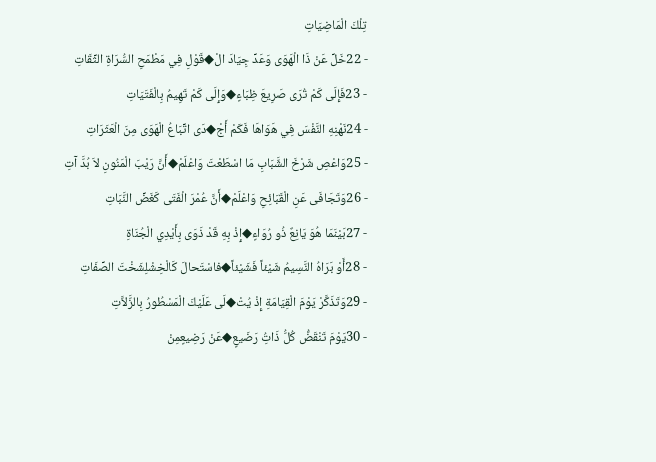تِلْكَ الْمَاضِيَاتِ
- 22خَلِّ عَنْ ذَا الْهَوَى وَعَدِّ جِيَادَ الْ◆قَوْلِ فِي مَطْمَحِ السُّرَاةِ الثِّقَاتِ
- 23فَإِلَى كَمْ تُرَى صَرِيعَ ظِبَاءٍ◆وَإِلَى كَمْ تَهِيمُ بِالْفَتَيَاتِ
- 24نَهْنِهِ النَّفْسَ فِي هَوَاهَا فَكَمْ أَجْ◆دَى اتِّبَاعُ الْهَوَى مِنَ الْعَثَرَاتِ
- 25وَاعْصِ شَرْخَ الشَّبَابِ مَا اسْطَعْتَ وَاعْلَمْ◆أَنَّ رَيْبَ الْمَنُونِ لاَ بُدَّ آتِ
- 26وَتَجَافَى عَنِ الْقَبَائِحِ وَاعْلَمْ◆أَنَّ عُمْرَ الْفَتَى كَغَضِّ النَّبَاتِ
- 27بَيْنَمَا هُوَ يَانِعٌ ذُو رُوَاءٍ◆إِذْ بِهِ قَدْ ذَوَى بِأَيْدِي الْجُنَاةِ
- 28أَوْ بَرَاهُ النَّسِيمُ شَيْئاً فَشَيْئاً◆فاسْتَحالَ كَالْخِشْلِشَخْتَ الصِّفَاتِ
- 29وَتَذَكَّرْ يَوْمَ الْقِيَامَةِ إِذْ يُتْ◆لَى عَلَيْكَ الْمَسْطُورُ بِالزَّلاَّتِ
- 30يَوْمَ تَنْقَضُّ كُلُّ ذَاتُِ رَضَيعٍ◆عَنْ رَضِيعٍمِنْ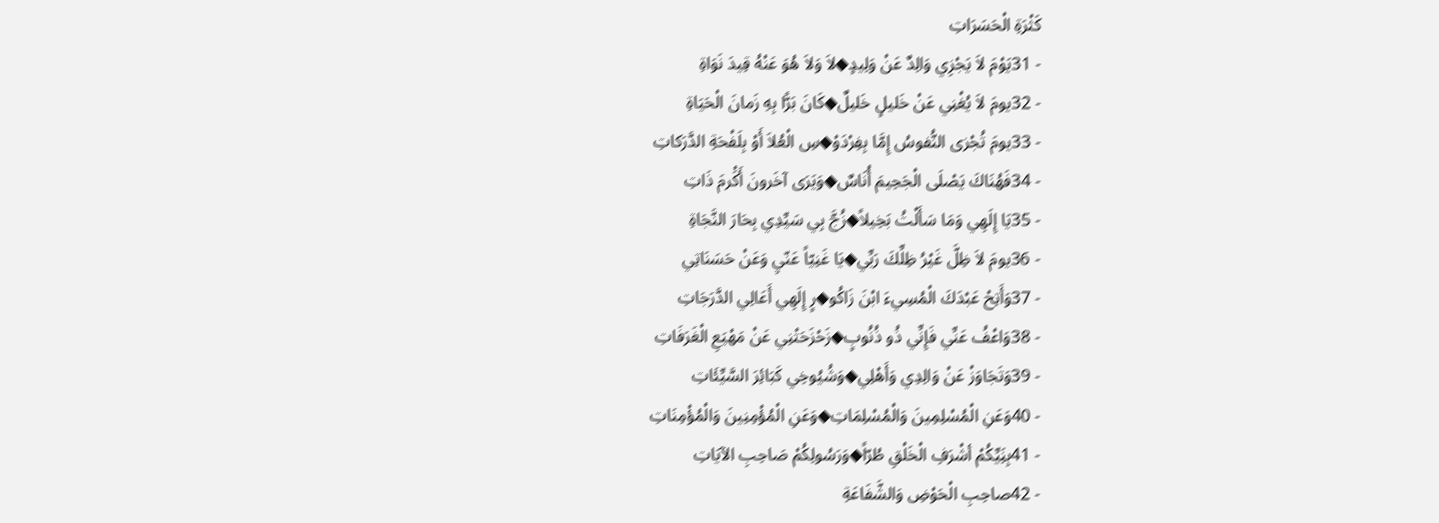كَثْرَةِ الْحَسَرَاتِ
- 31يَوْمَ لاَ يَجْزِي وَالِدٌ عَنْ وَلِيدٍ◆لاَ وَلاَ هُوَ عَنْهُ قِيدَ نَوَاةِ
- 32يومَ لاَ يُغْنِي عَنْ خَليلٍ خَليلٌ◆كَانَ بَرًّا بِهِ زَمانَ الْحَيَاةِ
- 33يومَ تُجْزى النُّفوسُ إِمَّا بِفِرْدَوْ◆سِ الْعُلاَ أَوْ بِلَفْحَةِ الدَّرَكاتِ
- 34فَهُنَاكَ يَصْلَى الْجَحِيمَ أُنَاسٌ◆وَيَرَى آخَرونَ أَكَْرمَ ذَاتِ
- 35يَا إِلَهِي وَمَا سَأَلْتُ بَخِيلاً◆زُجَّ بِي سَيِّدِي بِحَارَ النَّجَاةِ
- 36يومَ لاَ ظِلَّ غَيْرُ ظِلِّكَ رَبِّي◆يَا غَنِيّاً عَنّيِ وَعَنْ حَسَنَاتِي
- 37وَأَتِحْ عَبْدَكَ الْمُسِيءَ ابْنَ زَاكُو◆رٍ إِلَهِي أَعَالِي الدَّرَجَاتِ
- 38وَاعْفُ عَنِّي فَإِنِّي ذُو ذُنُوبٍ◆زَحْزَحَتْنِي عَنْ مَهْيَعِ الْغَرَفَاتِ
- 39وَتَجَاوَزْ عَنْ وَالِدِي وَأَهْلِي◆وَشُيُوخِي كَبَائِرَ السَّيِّئَاتِ
- 40وَعَنِ الْمُسْلِمِينَ وَالْمُسْلِمَاتِ◆وَعَنِ الْمُؤْمِنِينَ وَالْمُؤْمِنَاتِ
- 41بِنَِيِّكُمْ أشْرَفِ الْخَلْقِ طُرّاً◆وَرَسُولِكُمْ صَاحِبِ الآيَاتِ
- 42صاحِبِ الْحَوْضِ وَالشَّفَاعَةِ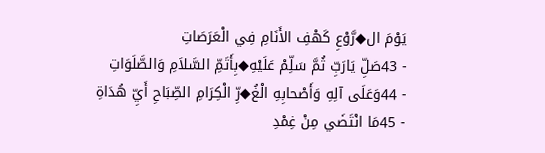يَوْمَ ال◆رَّوْعِ كَهْفِ الأَنَامِ فِي الْعَرَصَاتِ
- 43صَلِّ يَارَبِّ ثُمَّ سَلِّمْ عَلَيْهِ◆بِأَتَمِّ السَّلاَمِ وَالصَّلَوَاتِ
- 44وَعَلَى آلِهِ وَأَصْحابِهِ الْغُ◆رِّ الْكِرَامِ الصِّبَاحِ أَيِّ هُدَاةِ
- 45مَا انْتَضَي مِنْ غِمْدِ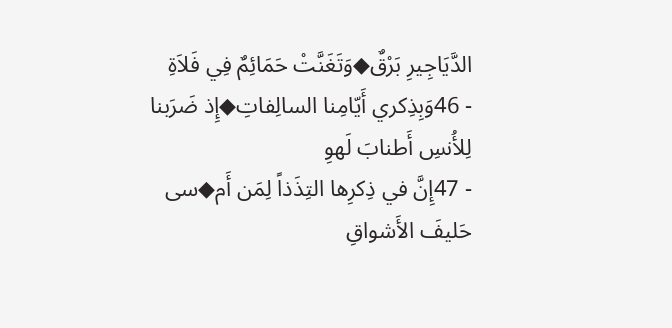الدَّيَاجِيرِ بَرْقٌ◆وَتَغَنَّتْ حَمَائِمٌ فِي فَلاَةِ
- 46وَبِذِكري أَيّامِنا السالِفاتِ◆إِذ ضَرَبنا لِلأُنسِ أَطنابَ لَهوِ
- 47إِنَّ في ذِكرِها التِذَذاً لِمَن أَم◆سى حَليفَ الأَشواقِ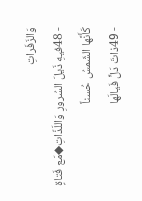وَالزَفَراتِ
- 48فيهِ ذَيلَ السُرورِ وَاللَذّاتِ◆مَع فَتاةٍ كَأَنَّها الشَمسُ حُسناً
- 49ذاتَ دَلٍّ فَيالَها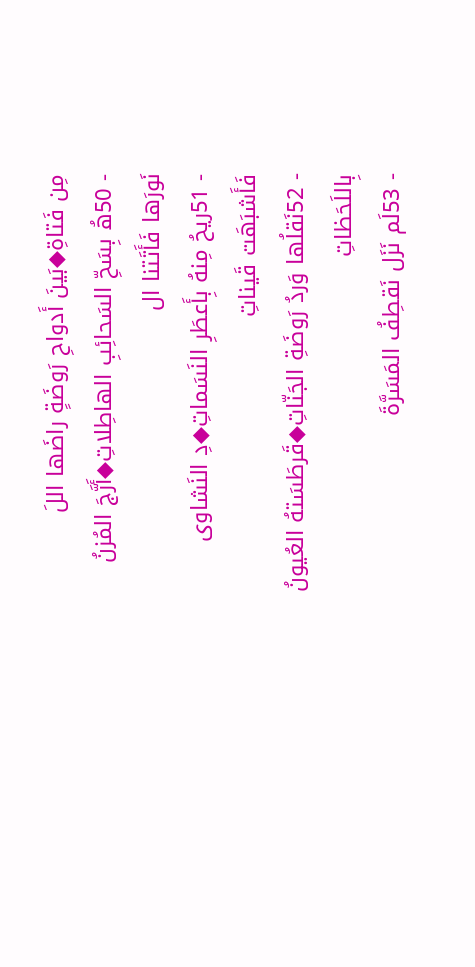مِن فَتاةِ◆بَينَ أَدواحِ رَوضَةٍ راضَها اللَ
- 50هُ بِسَحِّ السَحائِبِ الهاطِلاتِ◆أَرَّجَ المُزنُ نَورَها فَأَتَتنا ال
- 51ريحُ مِنهُ بِأَعطَرِ النَسَماتِ◆دِ النَشاوى فَأَشبَهَت قَيناتِ
- 52نَقلُها وَردُ رَوضَةِ الجَنّاتِ◆قَرطَسَتهُ العُيونُ بِاللَحَظاتِ
- 53لَم نَزَل نَقطِفُ المَسَرَّةَ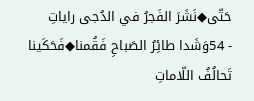حَتّى◆نَشَرَ الفَجرُ في الدُجى راياتِ
- 54وَشَدا طائِرُ الصَباحِ فَقُمنا◆فَحَكَينا تَحالُفُ اللّاماتِ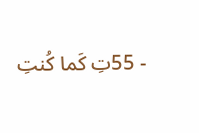- 55تِ كَما كُنتِ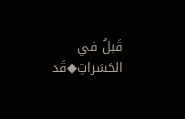قَبلُ في الحَسَراتِ◆قَد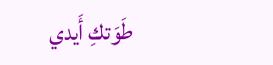طَوَتكِ أَيدي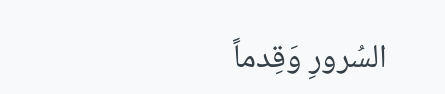السُرورِ وَقِدماً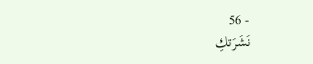- 56
نَشَرَتكِ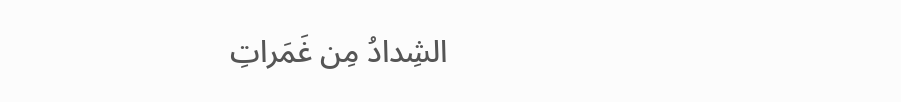الشِدادُ مِن غَمَراتِ